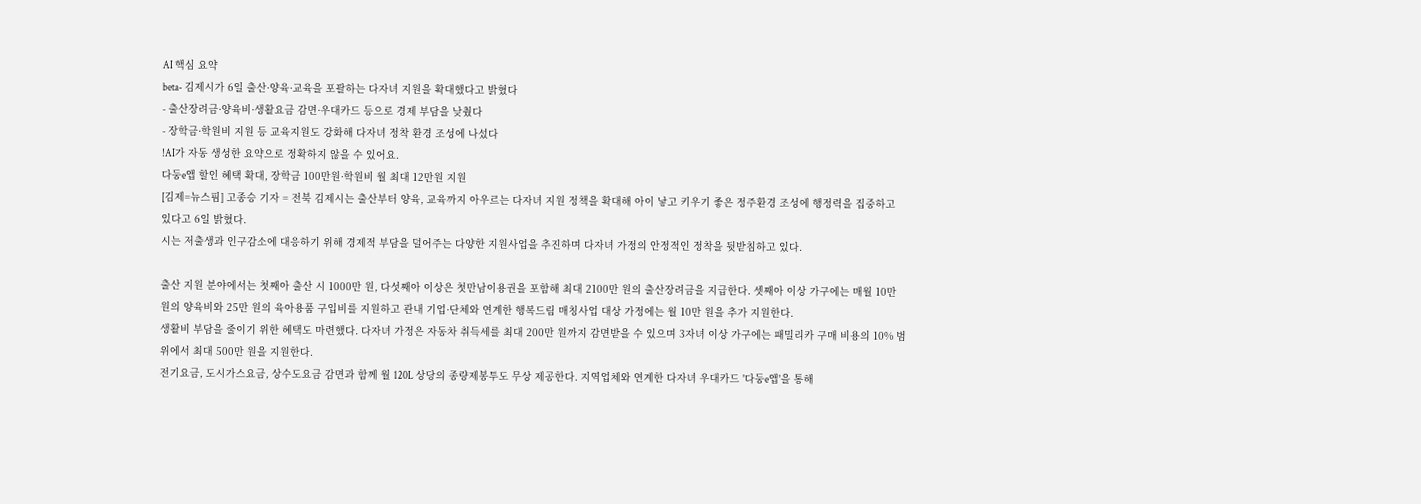AI 핵심 요약
beta- 김제시가 6일 출산·양육·교육을 포괄하는 다자녀 지원을 확대했다고 밝혔다
- 출산장려금·양육비·생활요금 감면·우대카드 등으로 경제 부담을 낮췄다
- 장학금·학원비 지원 등 교육지원도 강화해 다자녀 정착 환경 조성에 나섰다
!AI가 자동 생성한 요약으로 정확하지 않을 수 있어요.
다둥e앱 할인 혜택 확대, 장학금 100만원·학원비 월 최대 12만원 지원
[김제=뉴스핌] 고종승 기자 = 전북 김제시는 출산부터 양육, 교육까지 아우르는 다자녀 지원 정책을 확대해 아이 낳고 키우기 좋은 정주환경 조성에 행정력을 집중하고 있다고 6일 밝혔다.
시는 저출생과 인구감소에 대응하기 위해 경제적 부담을 덜어주는 다양한 지원사업을 추진하며 다자녀 가정의 안정적인 정착을 뒷받침하고 있다.

출산 지원 분야에서는 첫째아 출산 시 1000만 원, 다섯째아 이상은 첫만남이용권을 포함해 최대 2100만 원의 출산장려금을 지급한다. 셋째아 이상 가구에는 매월 10만 원의 양육비와 25만 원의 육아용품 구입비를 지원하고 관내 기업·단체와 연계한 행복드림 매칭사업 대상 가정에는 월 10만 원을 추가 지원한다.
생활비 부담을 줄이기 위한 혜택도 마련했다. 다자녀 가정은 자동차 취득세를 최대 200만 원까지 감면받을 수 있으며 3자녀 이상 가구에는 패밀리카 구매 비용의 10% 범위에서 최대 500만 원을 지원한다.
전기요금, 도시가스요금, 상수도요금 감면과 함께 월 120L 상당의 종량제봉투도 무상 제공한다. 지역업체와 연계한 다자녀 우대카드 '다둥e앱'을 통해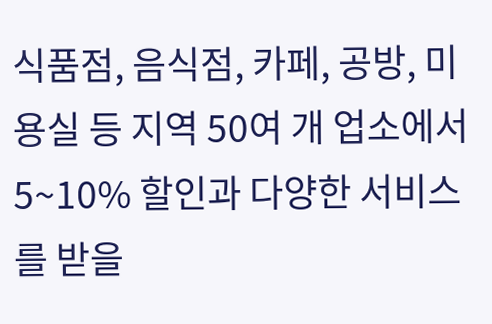식품점, 음식점, 카페, 공방, 미용실 등 지역 50여 개 업소에서 5~10% 할인과 다양한 서비스를 받을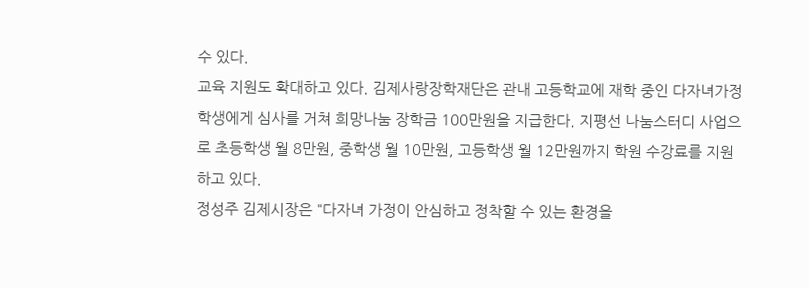수 있다.
교육 지원도 확대하고 있다. 김제사랑장학재단은 관내 고등학교에 재학 중인 다자녀가정 학생에게 심사를 거쳐 희망나눔 장학금 100만원을 지급한다. 지평선 나눔스터디 사업으로 초등학생 월 8만원, 중학생 월 10만원, 고등학생 월 12만원까지 학원 수강료를 지원하고 있다.
정성주 김제시장은 "다자녀 가정이 안심하고 정착할 수 있는 환경을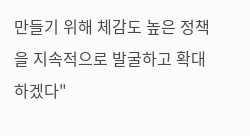만들기 위해 체감도 높은 정책을 지속적으로 발굴하고 확대하겠다"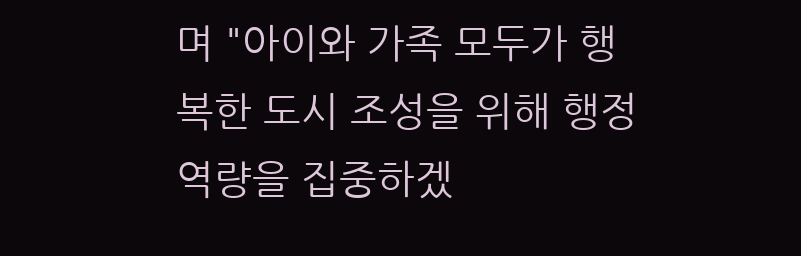며 "아이와 가족 모두가 행복한 도시 조성을 위해 행정 역량을 집중하겠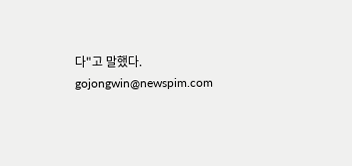다"고 말했다.
gojongwin@newspim.com